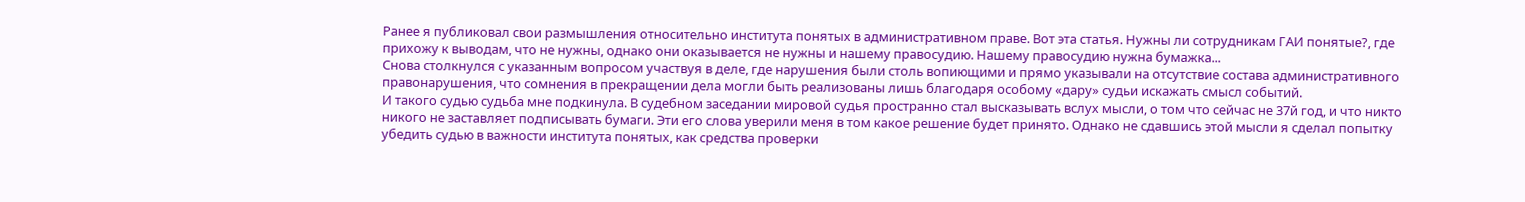Ранее я публиковал свои размышления относительно института понятых в административном праве. Вот эта статья. Нужны ли сотрудникам ГАИ понятые?, где прихожу к выводам, что не нужны, однако они оказывается не нужны и нашему правосудию. Нашему правосудию нужна бумажка...
Снова столкнулся с указанным вопросом участвуя в деле, где нарушения были столь вопиющими и прямо указывали на отсутствие состава административного правонарушения, что сомнения в прекращении дела могли быть реализованы лишь благодаря особому «дару» судьи искажать смысл событий.
И такого судью судьба мне подкинула. В судебном заседании мировой судья пространно стал высказывать вслух мысли, о том что сейчас не 37й год, и что никто никого не заставляет подписывать бумаги. Эти его слова уверили меня в том какое решение будет принято. Однако не сдавшись этой мысли я сделал попытку убедить судью в важности института понятых, как средства проверки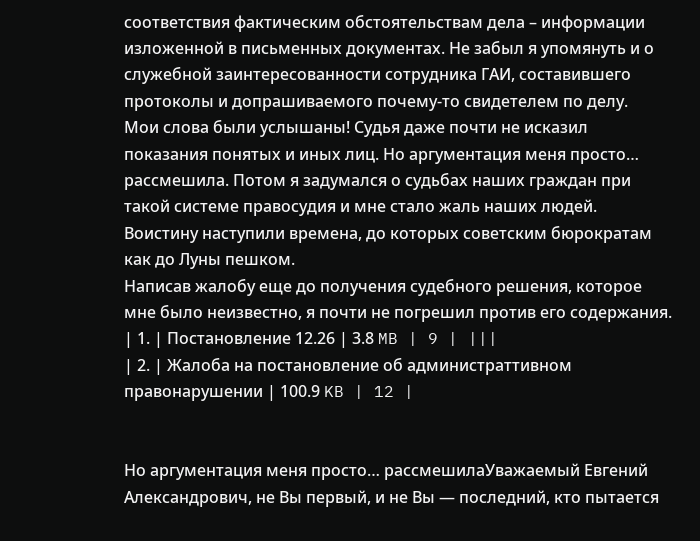соответствия фактическим обстоятельствам дела – информации изложенной в письменных документах. Не забыл я упомянуть и о служебной заинтересованности сотрудника ГАИ, составившего протоколы и допрашиваемого почему-то свидетелем по делу.
Мои слова были услышаны! Судья даже почти не исказил показания понятых и иных лиц. Но аргументация меня просто… рассмешила. Потом я задумался о судьбах наших граждан при такой системе правосудия и мне стало жаль наших людей. Воистину наступили времена, до которых советским бюрократам как до Луны пешком.
Написав жалобу еще до получения судебного решения, которое мне было неизвестно, я почти не погрешил против его содержания.
| 1. | Постановление 12.26 | 3.8 MB | 9 | |||
| 2. | Жалоба на постановление об администраттивном правонарушении | 100.9 KB | 12 |


Но аргументация меня просто… рассмешилаУважаемый Евгений Александрович, не Вы первый, и не Вы — последний, кто пытается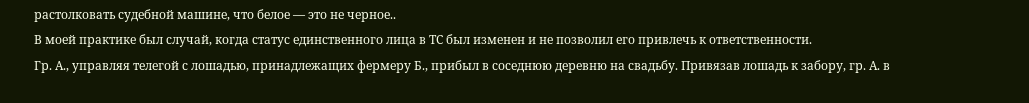растолковать судебной машине, что белое — это не черное..
В моей практике был случай, когда статус единственного лица в ТС был изменен и не позволил его привлечь к ответственности.
Гр. А., управляя телегой с лошадью, принадлежащих фермеру Б., прибыл в соседнюю деревню на свадьбу. Привязав лошадь к забору, гр. А. в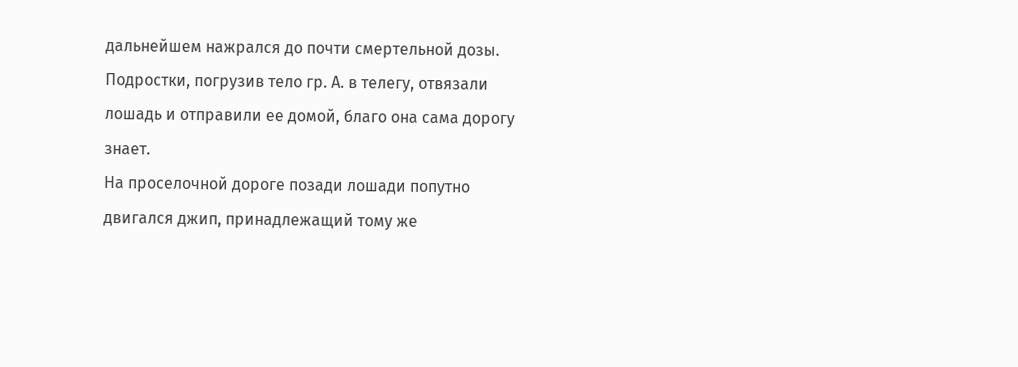дальнейшем нажрался до почти смертельной дозы. Подростки, погрузив тело гр. А. в телегу, отвязали лошадь и отправили ее домой, благо она сама дорогу знает.
На проселочной дороге позади лошади попутно двигался джип, принадлежащий тому же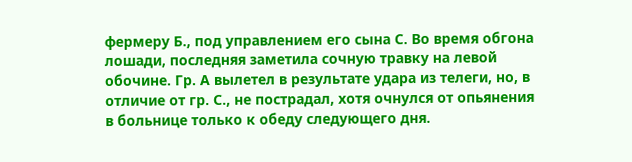фермеру Б., под управлением его сына С. Во время обгона лошади, последняя заметила сочную травку на левой обочине. Гр. А вылетел в результате удара из телеги, но, в отличие от гр. С., не пострадал, хотя очнулся от опьянения в больнице только к обеду следующего дня.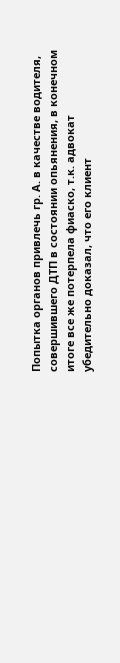Попытка органов привлечь гр. А. в качестве водителя, совершившего ДТП в состоянии опьянения, в конечном итоге все же потерпела фиаско, т.к. адвокат убедительно доказал, что его клиент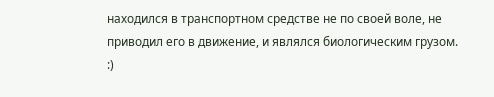находился в транспортном средстве не по своей воле, не приводил его в движение, и являлся биологическим грузом.
:)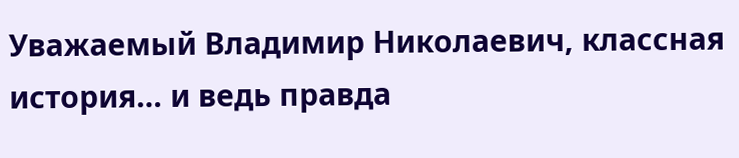Уважаемый Владимир Николаевич, классная история… и ведь правда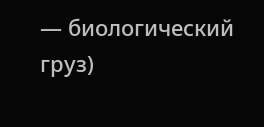— биологический груз)